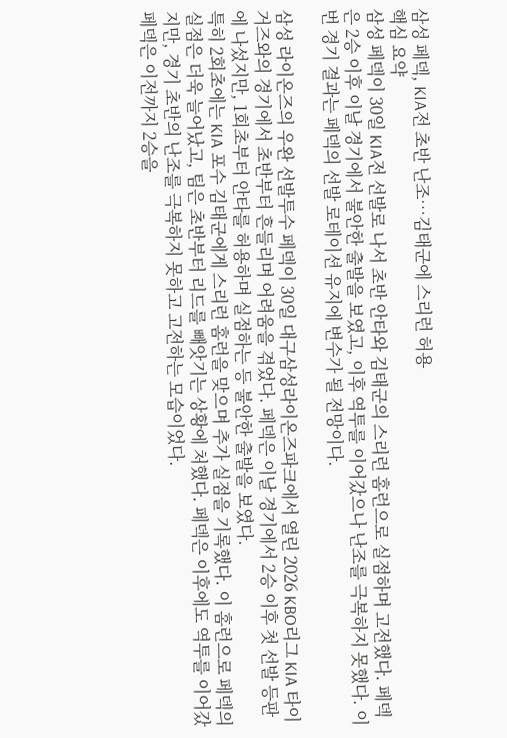삼성 페덱, KIA전 초반 난조…김태군에 스리런 허용
핵심 요약
삼성 페덱이 30일 KIA전 선발로 나서 초반 안타와 김태군의 스리런 홈런으로 실점하며 고전했다. 페덱은 2승 이후 이날 경기에서 불안한 출발을 보였고, 이후 역투를 이어갔으나 난조를 극복하지 못했다. 이번 경기 결과는 페덱의 선발 로테이션 유지에 변수가 될 전망이다.

삼성 라이온즈의 우완 선발투수 페덱이 30일 대구삼성라이온즈파크에서 열린 2026 KBO리그 KIA 타이거즈와의 경기에서 초반부터 흔들리며 어려움을 겪었다. 페덱은 이날 경기에서 2승 이후 첫 선발 등판에 나섰지만, 1회초부터 안타를 허용하며 실점하는 등 불안한 출발을 보였다.
특히 2회초에는 KIA 포수 김태군에게 스리런 홈런을 맞으며 추가 실점을 기록했다. 이 홈런으로 페덱의 실점은 더욱 늘어났고, 팀은 초반부터 리드를 빼앗기는 상황에 처했다. 페덱은 이후에도 역투를 이어갔지만, 경기 초반의 난조를 극복하지 못하고 고전하는 모습이었다.
페덱은 이전까지 2승을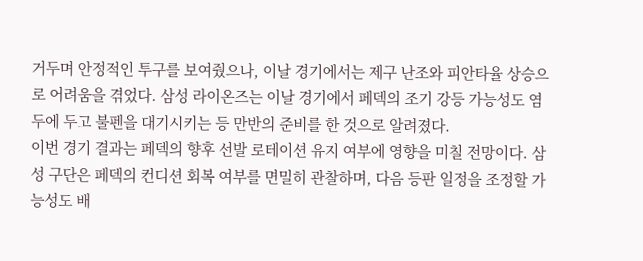거두며 안정적인 투구를 보여줬으나, 이날 경기에서는 제구 난조와 피안타율 상승으로 어려움을 겪었다. 삼성 라이온즈는 이날 경기에서 페덱의 조기 강등 가능성도 염두에 두고 불펜을 대기시키는 등 만반의 준비를 한 것으로 알려졌다.
이번 경기 결과는 페덱의 향후 선발 로테이션 유지 여부에 영향을 미칠 전망이다. 삼성 구단은 페덱의 컨디션 회복 여부를 면밀히 관찰하며, 다음 등판 일정을 조정할 가능성도 배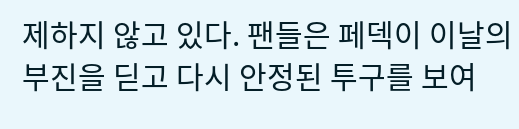제하지 않고 있다. 팬들은 페덱이 이날의 부진을 딛고 다시 안정된 투구를 보여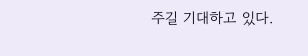주길 기대하고 있다.